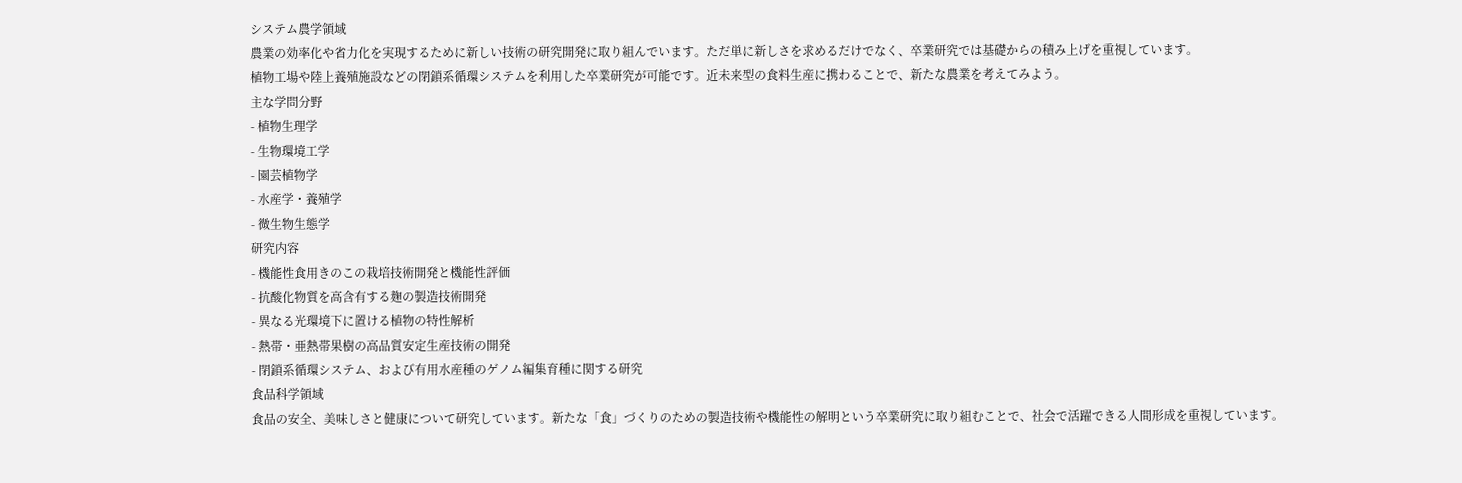システム農学領域
農業の効率化や省力化を実現するために新しい技術の研究開発に取り組んでいます。ただ単に新しさを求めるだけでなく、卒業研究では基礎からの積み上げを重視しています。
植物工場や陸上養殖施設などの閉鎖系循環システムを利用した卒業研究が可能です。近未来型の食料生産に携わることで、新たな農業を考えてみよう。
主な学問分野
- 植物生理学
- 生物環境工学
- 園芸植物学
- 水産学・養殖学
- 微生物生態学
研究内容
- 機能性食用きのこの栽培技術開発と機能性評価
- 抗酸化物質を高含有する麹の製造技術開発
- 異なる光環境下に置ける植物の特性解析
- 熱帯・亜熱帯果樹の高品質安定生産技術の開発
- 閉鎖系循環システム、および有用水産種のゲノム編集育種に関する研究
食品科学領域
食品の安全、美味しさと健康について研究しています。新たな「食」づくりのための製造技術や機能性の解明という卒業研究に取り組むことで、社会で活躍できる人間形成を重視しています。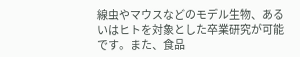線虫やマウスなどのモデル生物、あるいはヒトを対象とした卒業研究が可能です。また、食品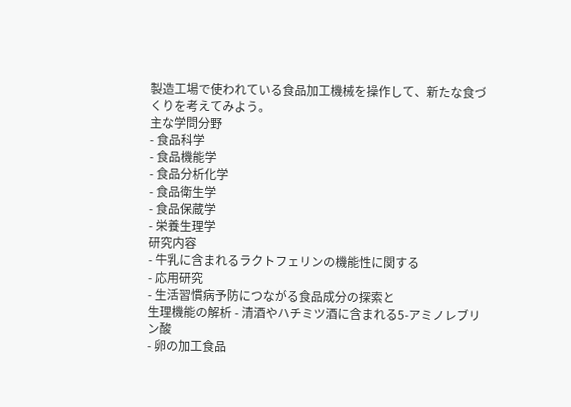製造工場で使われている食品加工機械を操作して、新たな食づくりを考えてみよう。
主な学問分野
- 食品科学
- 食品機能学
- 食品分析化学
- 食品衛生学
- 食品保蔵学
- 栄養生理学
研究内容
- 牛乳に含まれるラクトフェリンの機能性に関する
- 応用研究
- 生活習慣病予防につながる食品成分の探索と
生理機能の解析 - 清酒やハチミツ酒に含まれる5-アミノレブリン酸
- 卵の加工食品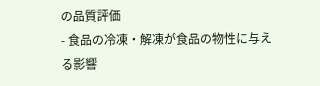の品質評価
- 食品の冷凍・解凍が食品の物性に与える影響